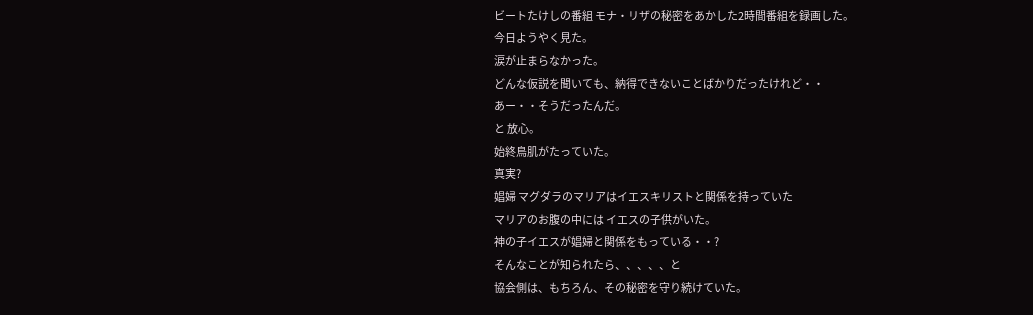ビートたけしの番組 モナ・リザの秘密をあかした2時間番組を録画した。
今日ようやく見た。
涙が止まらなかった。
どんな仮説を聞いても、納得できないことばかりだったけれど・・
あー・・そうだったんだ。
と 放心。
始終鳥肌がたっていた。
真実?
娼婦 マグダラのマリアはイエスキリストと関係を持っていた
マリアのお腹の中には イエスの子供がいた。
神の子イエスが娼婦と関係をもっている・・?
そんなことが知られたら、、、、、と
協会側は、もちろん、その秘密を守り続けていた。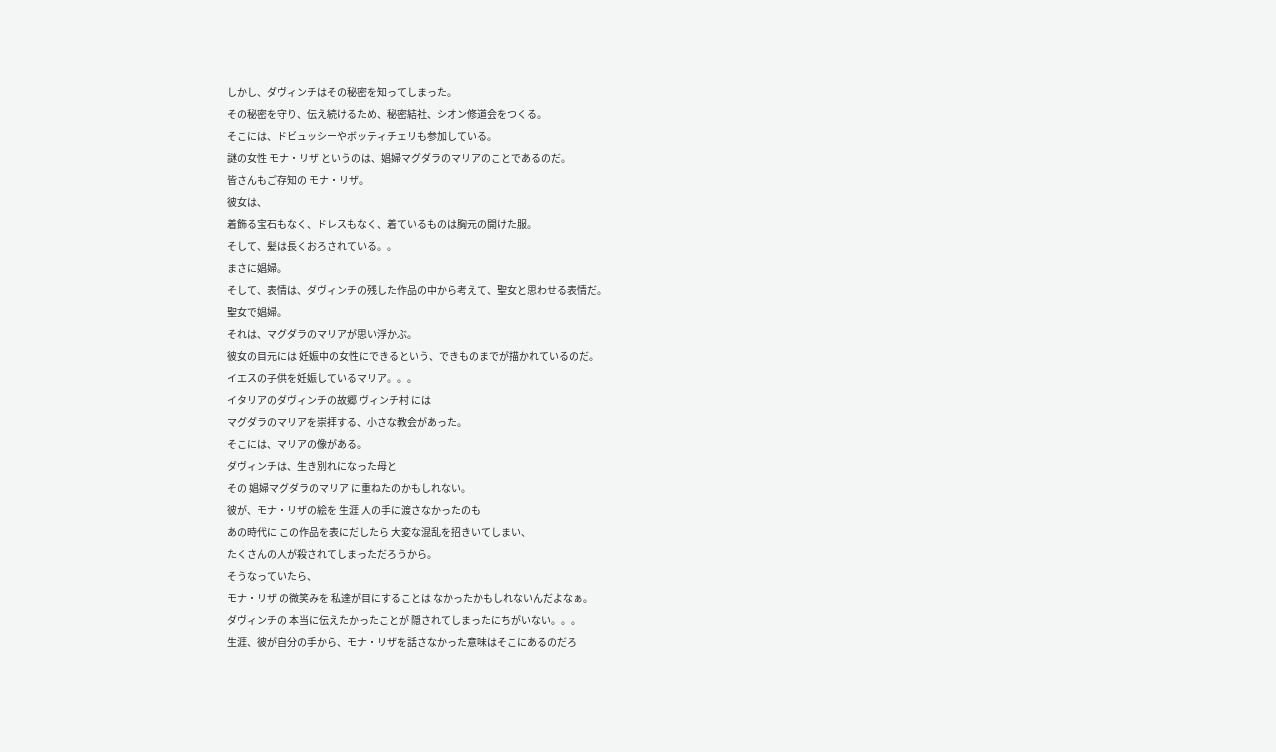しかし、ダヴィンチはその秘密を知ってしまった。
その秘密を守り、伝え続けるため、秘密結社、シオン修道会をつくる。
そこには、ドビュッシーやボッティチェリも参加している。
謎の女性 モナ・リザ というのは、娼婦マグダラのマリアのことであるのだ。
皆さんもご存知の モナ・リザ。
彼女は、
着飾る宝石もなく、ドレスもなく、着ているものは胸元の開けた服。
そして、髪は長くおろされている。。
まさに娼婦。
そして、表情は、ダヴィンチの残した作品の中から考えて、聖女と思わせる表情だ。
聖女で娼婦。
それは、マグダラのマリアが思い浮かぶ。
彼女の目元には 妊娠中の女性にできるという、できものまでが描かれているのだ。
イエスの子供を妊娠しているマリア。。。
イタリアのダヴィンチの故郷 ヴィンチ村 には
マグダラのマリアを崇拝する、小さな教会があった。
そこには、マリアの像がある。
ダヴィンチは、生き別れになった母と
その 娼婦マグダラのマリア に重ねたのかもしれない。
彼が、モナ・リザの絵を 生涯 人の手に渡さなかったのも
あの時代に この作品を表にだしたら 大変な混乱を招きいてしまい、
たくさんの人が殺されてしまっただろうから。
そうなっていたら、
モナ・リザ の微笑みを 私達が目にすることは なかったかもしれないんだよなぁ。
ダヴィンチの 本当に伝えたかったことが 隠されてしまったにちがいない。。。
生涯、彼が自分の手から、モナ・リザを話さなかった意味はそこにあるのだろ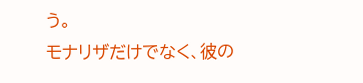う。
モナリザだけでなく、彼の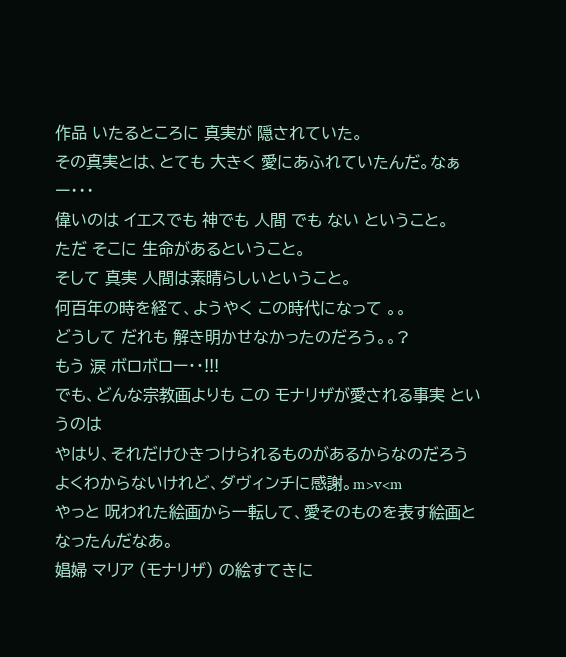作品 いたるところに 真実が 隠されていた。
その真実とは、とても 大きく 愛にあふれていたんだ。なぁー・・・
偉いのは イエスでも 神でも 人間 でも ない ということ。
ただ そこに 生命があるということ。
そして 真実 人間は素晴らしいということ。
何百年の時を経て、ようやく この時代になって 。。
どうして だれも 解き明かせなかったのだろう。。?
もう 涙 ボロボロー・・!!!
でも、どんな宗教画よりも この モナリザが愛される事実 というのは
やはり、それだけひきつけられるものがあるからなのだろう
よくわからないけれど、ダヴィンチに感謝。m>v<m
やっと 呪われた絵画から一転して、愛そのものを表す絵画となったんだなあ。
娼婦 マリア (モナリザ) の絵すてきに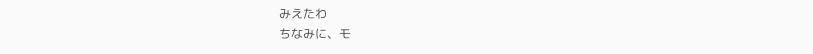みえたわ
ちなみに、モ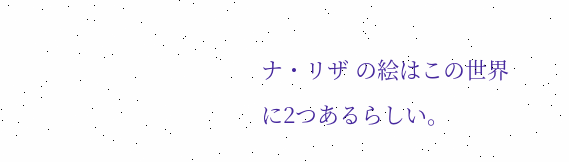ナ・リザ の絵はこの世界に2つあるらしい。